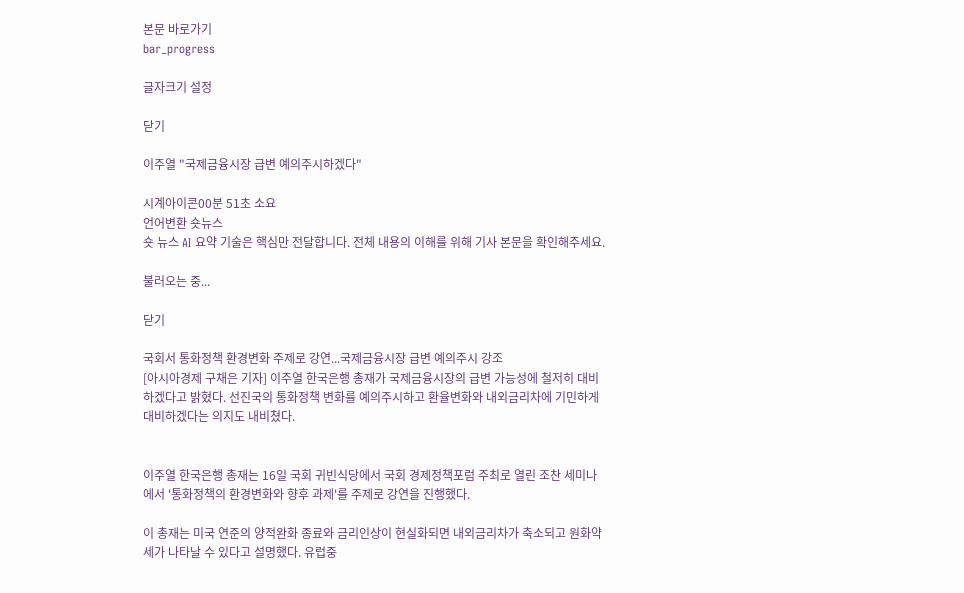본문 바로가기
bar_progress

글자크기 설정

닫기

이주열 "국제금융시장 급변 예의주시하겠다"

시계아이콘00분 51초 소요
언어변환 숏뉴스
숏 뉴스 AI 요약 기술은 핵심만 전달합니다. 전체 내용의 이해를 위해 기사 본문을 확인해주세요.

불러오는 중...

닫기

국회서 통화정책 환경변화 주제로 강연...국제금융시장 급변 예의주시 강조
[아시아경제 구채은 기자] 이주열 한국은행 총재가 국제금융시장의 급변 가능성에 철저히 대비하겠다고 밝혔다. 선진국의 통화정책 변화를 예의주시하고 환율변화와 내외금리차에 기민하게 대비하겠다는 의지도 내비쳤다.


이주열 한국은행 총재는 16일 국회 귀빈식당에서 국회 경제정책포럼 주최로 열린 조찬 세미나에서 '통화정책의 환경변화와 향후 과제'를 주제로 강연을 진행했다.

이 총재는 미국 연준의 양적완화 종료와 금리인상이 현실화되면 내외금리차가 축소되고 원화약세가 나타날 수 있다고 설명했다. 유럽중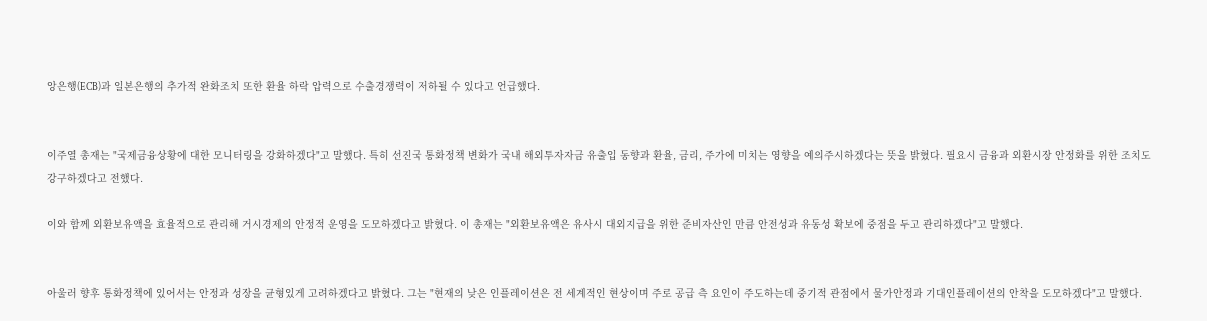앙은행(ECB)과 일본은행의 추가적 완화조치 또한 환율 하락 압력으로 수출경쟁력이 저하될 수 있다고 언급했다.


이주열 총재는 "국제금융상황에 대한 모니터링을 강화하겠다"고 말했다. 특히 선진국 통화정책 변화가 국내 해외투자자금 유출입 동향과 환율, 금리, 주가에 미치는 영향을 예의주시하겠다는 뜻을 밝혔다. 필요시 금융과 외환시장 안정화를 위한 조치도 강구하겠다고 전했다.

이와 함께 외환보유액을 효율적으로 관리해 거시경제의 안정적 운영을 도모하겠다고 밝혔다. 이 총재는 "외환보유액은 유사시 대외지급을 위한 준비자산인 만큼 안전성과 유동성 확보에 중점을 두고 관리하겠다"고 말했다.


아울러 향후 통화정책에 있어서는 안정과 성장을 균형있게 고려하겠다고 밝혔다. 그는 "현재의 낮은 인플레이션은 전 세계적인 현상이며 주로 공급 측 요인이 주도하는데 중기적 관점에서 물가안정과 기대인플레이션의 안착을 도모하겠다"고 말했다.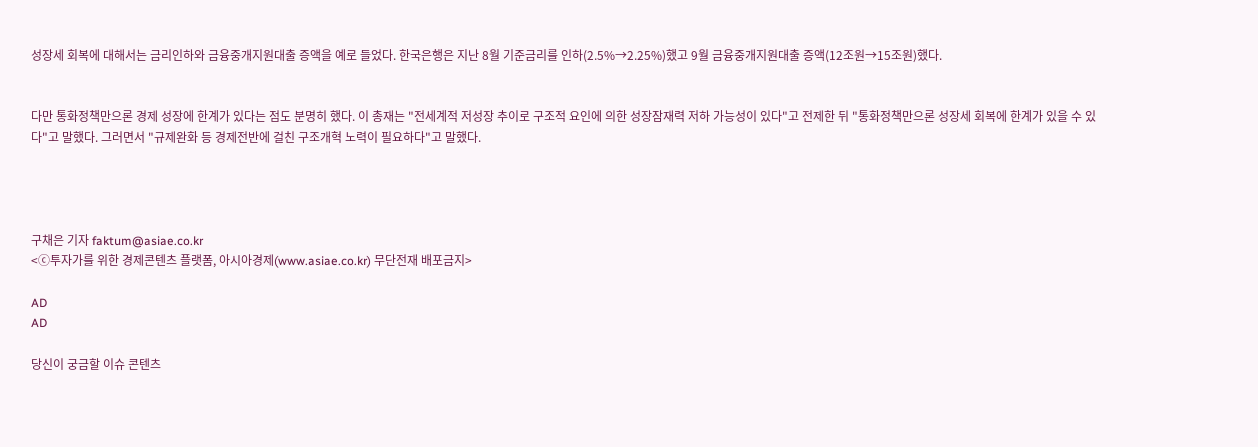성장세 회복에 대해서는 금리인하와 금융중개지원대출 증액을 예로 들었다. 한국은행은 지난 8월 기준금리를 인하(2.5%→2.25%)했고 9월 금융중개지원대출 증액(12조원→15조원)했다.


다만 통화정책만으론 경제 성장에 한계가 있다는 점도 분명히 했다. 이 총재는 "전세계적 저성장 추이로 구조적 요인에 의한 성장잠재력 저하 가능성이 있다"고 전제한 뒤 "통화정책만으론 성장세 회복에 한계가 있을 수 있다"고 말했다. 그러면서 "규제완화 등 경제전반에 걸친 구조개혁 노력이 필요하다"고 말했다.




구채은 기자 faktum@asiae.co.kr
<ⓒ투자가를 위한 경제콘텐츠 플랫폼, 아시아경제(www.asiae.co.kr) 무단전재 배포금지>

AD
AD

당신이 궁금할 이슈 콘텐츠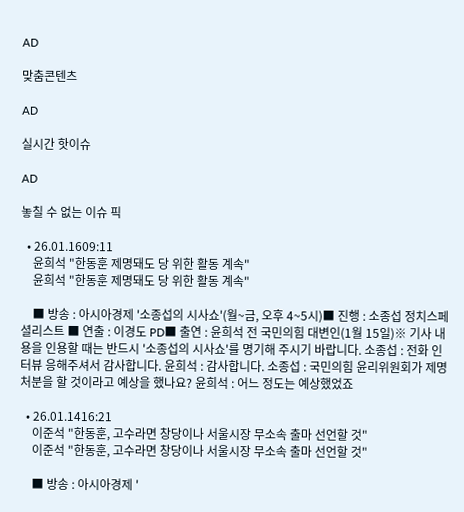AD

맞춤콘텐츠

AD

실시간 핫이슈

AD

놓칠 수 없는 이슈 픽

  • 26.01.1609:11
    윤희석 "한동훈 제명돼도 당 위한 활동 계속"
    윤희석 "한동훈 제명돼도 당 위한 활동 계속"

    ■ 방송 : 아시아경제 '소종섭의 시사쇼'(월~금, 오후 4~5시)■ 진행 : 소종섭 정치스페셜리스트 ■ 연출 : 이경도 PD■ 출연 : 윤희석 전 국민의힘 대변인(1월 15일)※ 기사 내용을 인용할 때는 반드시 '소종섭의 시사쇼'를 명기해 주시기 바랍니다. 소종섭 : 전화 인터뷰 응해주셔서 감사합니다. 윤희석 : 감사합니다. 소종섭 : 국민의힘 윤리위원회가 제명 처분을 할 것이라고 예상을 했나요? 윤희석 : 어느 정도는 예상했었죠

  • 26.01.1416:21
    이준석 "한동훈, 고수라면 창당이나 서울시장 무소속 출마 선언할 것"
    이준석 "한동훈, 고수라면 창당이나 서울시장 무소속 출마 선언할 것"

    ■ 방송 : 아시아경제 '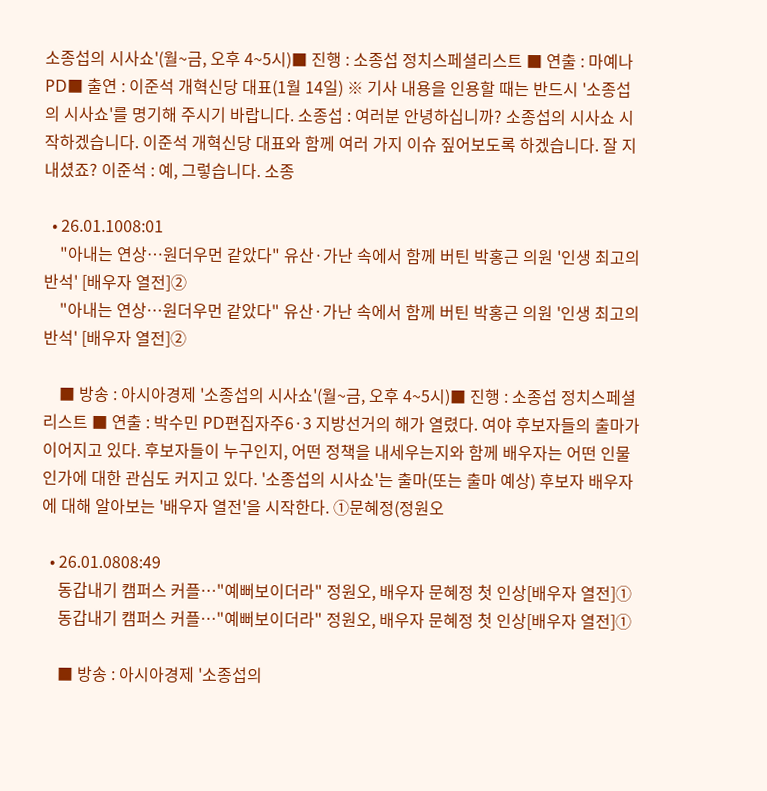소종섭의 시사쇼'(월~금, 오후 4~5시)■ 진행 : 소종섭 정치스페셜리스트 ■ 연출 : 마예나 PD■ 출연 : 이준석 개혁신당 대표(1월 14일) ※ 기사 내용을 인용할 때는 반드시 '소종섭의 시사쇼'를 명기해 주시기 바랍니다. 소종섭 : 여러분 안녕하십니까? 소종섭의 시사쇼 시작하겠습니다. 이준석 개혁신당 대표와 함께 여러 가지 이슈 짚어보도록 하겠습니다. 잘 지내셨죠? 이준석 : 예, 그렇습니다. 소종

  • 26.01.1008:01
    "아내는 연상…원더우먼 같았다" 유산·가난 속에서 함께 버틴 박홍근 의원 '인생 최고의 반석' [배우자 열전]②
    "아내는 연상…원더우먼 같았다" 유산·가난 속에서 함께 버틴 박홍근 의원 '인생 최고의 반석' [배우자 열전]②

    ■ 방송 : 아시아경제 '소종섭의 시사쇼'(월~금, 오후 4~5시)■ 진행 : 소종섭 정치스페셜리스트 ■ 연출 : 박수민 PD편집자주6·3 지방선거의 해가 열렸다. 여야 후보자들의 출마가 이어지고 있다. 후보자들이 누구인지, 어떤 정책을 내세우는지와 함께 배우자는 어떤 인물인가에 대한 관심도 커지고 있다. '소종섭의 시사쇼'는 출마(또는 출마 예상) 후보자 배우자에 대해 알아보는 '배우자 열전'을 시작한다. ①문혜정(정원오

  • 26.01.0808:49
    동갑내기 캠퍼스 커플…"예뻐보이더라" 정원오, 배우자 문혜정 첫 인상[배우자 열전]①
    동갑내기 캠퍼스 커플…"예뻐보이더라" 정원오, 배우자 문혜정 첫 인상[배우자 열전]①

    ■ 방송 : 아시아경제 '소종섭의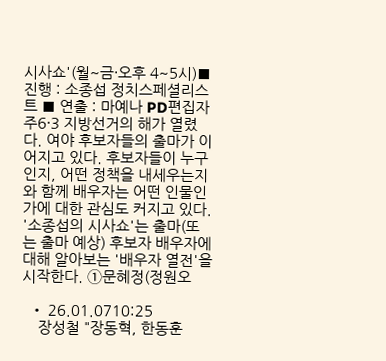시사쇼'(월~금·오후 4~5시)■ 진행 : 소종섭 정치스페셜리스트 ■ 연출 : 마예나 PD편집자주6·3 지방선거의 해가 열렸다. 여야 후보자들의 출마가 이어지고 있다. 후보자들이 누구인지, 어떤 정책을 내세우는지와 함께 배우자는 어떤 인물인가에 대한 관심도 커지고 있다. '소종섭의 시사쇼'는 출마(또는 출마 예상) 후보자 배우자에 대해 알아보는 '배우자 열전'을 시작한다. ①문혜정(정원오

  • 26.01.0710:25
    장성철 "장동혁, 한동훈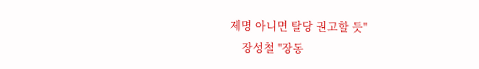제명 아니면 탈당 권고할 듯"
    장성철 "장동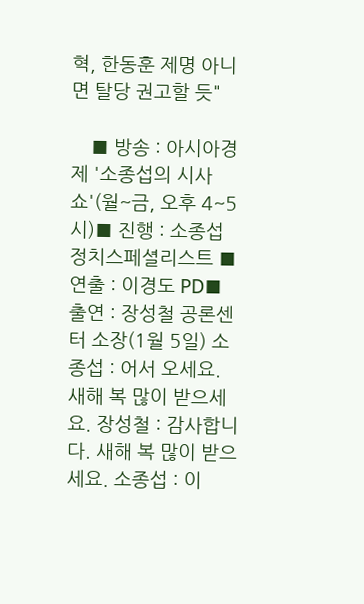혁, 한동훈 제명 아니면 탈당 권고할 듯"

    ■ 방송 : 아시아경제 '소종섭의 시사쇼'(월~금, 오후 4~5시)■ 진행 : 소종섭 정치스페셜리스트 ■ 연출 : 이경도 PD■ 출연 : 장성철 공론센터 소장(1월 5일) 소종섭 : 어서 오세요. 새해 복 많이 받으세요. 장성철 : 감사합니다. 새해 복 많이 받으세요. 소종섭 : 이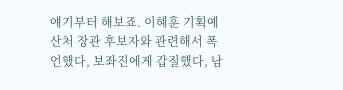얘기부터 해보죠. 이혜훈 기획예산처 장관 후보자와 관련해서 폭언했다, 보좌진에게 갑질했다, 남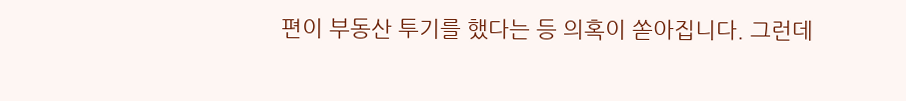편이 부동산 투기를 했다는 등 의혹이 쏟아집니다. 그런데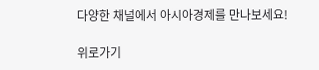다양한 채널에서 아시아경제를 만나보세요!

위로가기